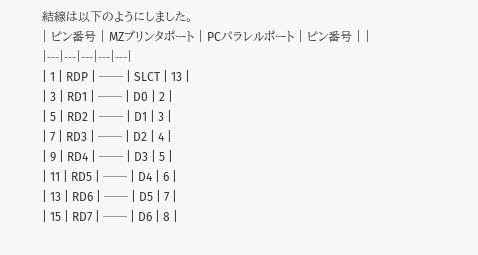結線は以下のようにしました。
| ピン番号 | MZプリンタポート | PCパラレルポート | ピン番号 | |
|---|---|---|---|---|
| 1 | RDP | ── | SLCT | 13 |
| 3 | RD1 | ── | D0 | 2 |
| 5 | RD2 | ── | D1 | 3 |
| 7 | RD3 | ── | D2 | 4 |
| 9 | RD4 | ── | D3 | 5 |
| 11 | RD5 | ── | D4 | 6 |
| 13 | RD6 | ── | D5 | 7 |
| 15 | RD7 | ── | D6 | 8 |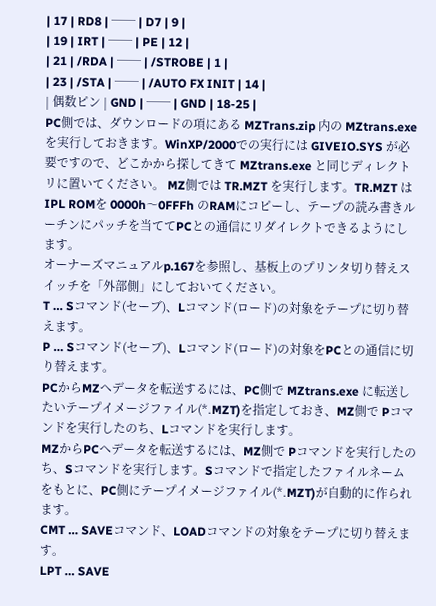| 17 | RD8 | ── | D7 | 9 |
| 19 | IRT | ── | PE | 12 |
| 21 | /RDA | ── | /STROBE | 1 |
| 23 | /STA | ── | /AUTO FX INIT | 14 |
| 偶数ピン | GND | ── | GND | 18-25 |
PC側では、ダウンロードの項にある MZTrans.zip 内の MZtrans.exe を実行しておきます。WinXP/2000での実行には GIVEIO.SYS が必要ですので、どこかから探してきて MZtrans.exe と同じディレクトリに置いてください。 MZ側では TR.MZT を実行します。TR.MZT はIPL ROMを 0000h〜0FFFh のRAMにコピーし、テープの読み書きルーチンにパッチを当ててPCとの通信にリダイレクトできるようにします。
オーナーズマニュアルp.167を参照し、基板上のプリンタ切り替えスイッチを「外部側」にしておいてください。
T … Sコマンド(セーブ)、Lコマンド(ロード)の対象をテープに切り替えます。
P … Sコマンド(セーブ)、Lコマンド(ロード)の対象をPCとの通信に切り替えます。
PCからMZへデータを転送するには、PC側で MZtrans.exe に転送したいテープイメージファイル(*.MZT)を指定しておき、MZ側で Pコマンドを実行したのち、Lコマンドを実行します。
MZからPCへデータを転送するには、MZ側で Pコマンドを実行したのち、Sコマンドを実行します。Sコマンドで指定したファイルネームをもとに、PC側にテープイメージファイル(*.MZT)が自動的に作られます。
CMT … SAVEコマンド、LOADコマンドの対象をテープに切り替えます。
LPT … SAVE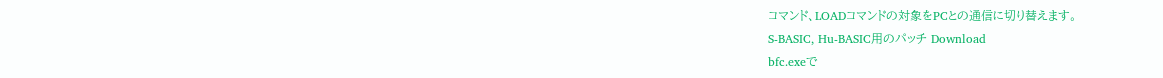コマンド、LOADコマンドの対象をPCとの通信に切り替えます。
S-BASIC, Hu-BASIC用のパッチ Download
bfc.exeで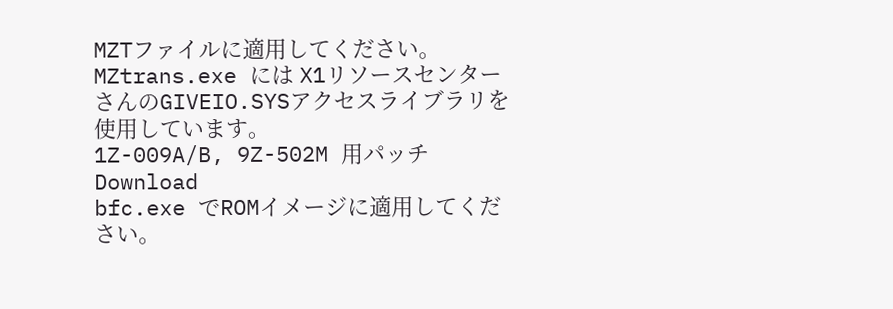MZTファイルに適用してください。
MZtrans.exe には X1リソースセンターさんのGIVEIO.SYSアクセスライブラリを使用しています。
1Z-009A/B, 9Z-502M 用パッチ Download
bfc.exe でROMイメージに適用してください。